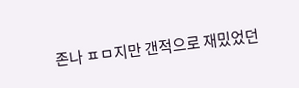존나 ㅍㅁ지만 갠적으로 재밌었던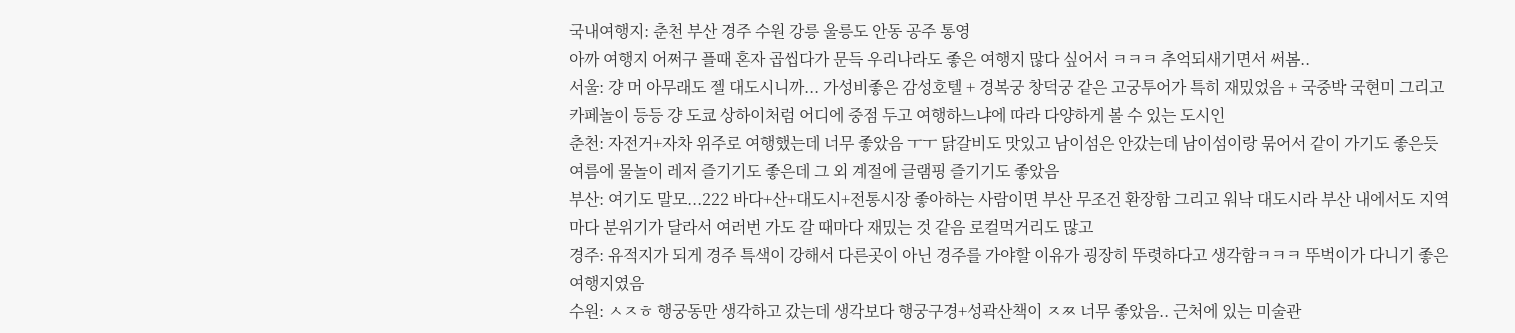국내여행지: 춘천 부산 경주 수원 강릉 울릉도 안동 공주 통영
아까 여행지 어쩌구 플때 혼자 곱씹다가 문득 우리나라도 좋은 여행지 많다 싶어서 ㅋㅋㅋ 추억되새기면서 써봄..
서울: 걍 머 아무래도 젤 대도시니까... 가성비좋은 감성호텔 + 경복궁 창덕궁 같은 고궁투어가 특히 재밌었음 + 국중박 국현미 그리고 카페놀이 등등 걍 도쿄 상하이처럼 어디에 중점 두고 여행하느냐에 따라 다양하게 볼 수 있는 도시인
춘천: 자전거+자차 위주로 여행했는데 너무 좋았음 ㅜㅜ 닭갈비도 맛있고 남이섬은 안갔는데 남이섬이랑 묶어서 같이 가기도 좋은듯 여름에 물놀이 레저 즐기기도 좋은데 그 외 계절에 글램핑 즐기기도 좋았음
부산: 여기도 말모...222 바다+산+대도시+전통시장 좋아하는 사람이면 부산 무조건 환장함 그리고 워낙 대도시라 부산 내에서도 지역마다 분위기가 달라서 여러번 가도 갈 때마다 재밌는 것 같음 로컬먹거리도 많고
경주: 유적지가 되게 경주 특색이 강해서 다른곳이 아닌 경주를 가야할 이유가 굉장히 뚜렷하다고 생각함ㅋㅋㅋ 뚜벅이가 다니기 좋은 여행지였음
수원: ㅅㅈㅎ 행궁동만 생각하고 갔는데 생각보다 행궁구경+성곽산책이 ㅈㅉ 너무 좋았음.. 근처에 있는 미술관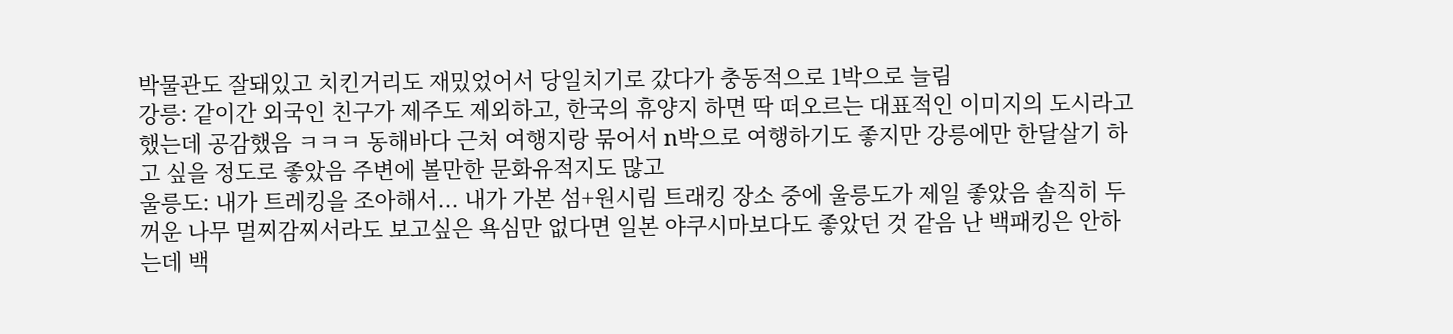박물관도 잘돼있고 치킨거리도 재밌었어서 당일치기로 갔다가 충동적으로 1박으로 늘림
강릉: 같이간 외국인 친구가 제주도 제외하고, 한국의 휴양지 하면 딱 떠오르는 대표적인 이미지의 도시라고 했는데 공감했음 ㅋㅋㅋ 동해바다 근처 여행지랑 묶어서 n박으로 여행하기도 좋지만 강릉에만 한달살기 하고 싶을 정도로 좋았음 주변에 볼만한 문화유적지도 많고
울릉도: 내가 트레킹을 조아해서... 내가 가본 섬+원시림 트래킹 장소 중에 울릉도가 제일 좋았음 솔직히 두꺼운 나무 멀찌감찌서라도 보고싶은 욕심만 없다면 일본 야쿠시마보다도 좋았던 것 같음 난 백패킹은 안하는데 백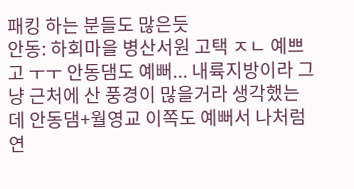패킹 하는 분들도 많은듯
안동: 하회마을 병산서원 고택 ㅈㄴ 예쁘고 ㅜㅜ 안동댐도 예뻐... 내륙지방이라 그냥 근처에 산 풍경이 많을거라 생각했는데 안동댐+월영교 이쪽도 예뻐서 나처럼 연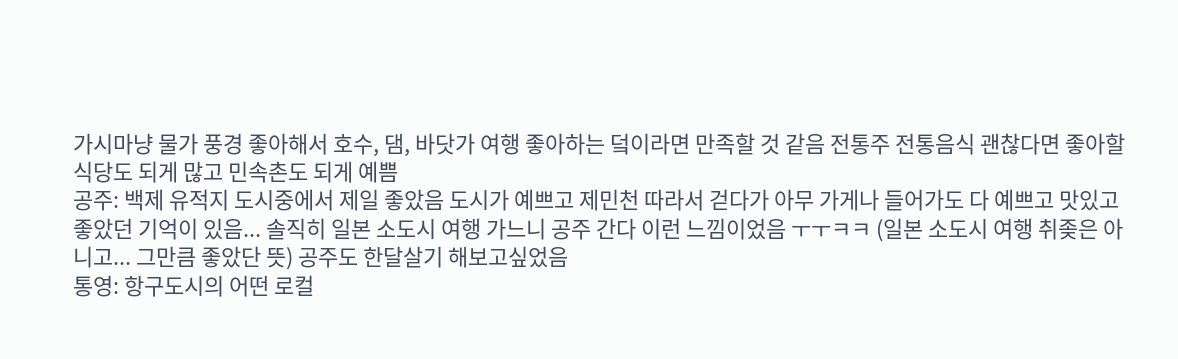가시마냥 물가 풍경 좋아해서 호수, 댐, 바닷가 여행 좋아하는 덬이라면 만족할 것 같음 전통주 전통음식 괜찮다면 좋아할 식당도 되게 많고 민속촌도 되게 예쁨
공주: 백제 유적지 도시중에서 제일 좋았음 도시가 예쁘고 제민천 따라서 걷다가 아무 가게나 들어가도 다 예쁘고 맛있고 좋았던 기억이 있음... 솔직히 일본 소도시 여행 가느니 공주 간다 이런 느낌이었음 ㅜㅜㅋㅋ (일본 소도시 여행 취좆은 아니고... 그만큼 좋았단 뜻) 공주도 한달살기 해보고싶었음
통영: 항구도시의 어떤 로컬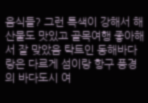음식들? 그런 특색이 강해서 해산물도 맛있고 골목여행 좋아해서 잘 맞았음 탁트인 동해바다랑은 다르게 섬이랑 항구 풍경의 바다도시 여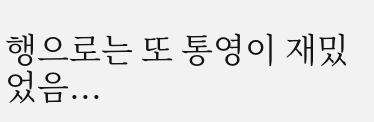행으로는 또 통영이 재밌었음...